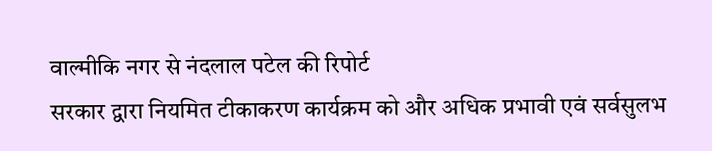वाल्मीकि नगर से नंदलाल पटेल की रिपोर्ट
सरकार द्वारा नियमित टीकाकरण कार्यक्रम को और अधिक प्रभावी एवं सर्वसुलभ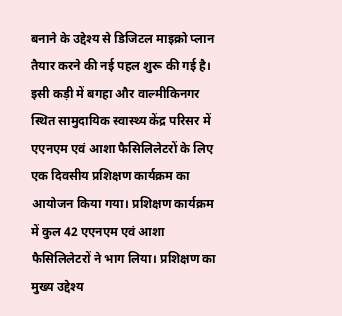बनाने के उद्देश्य से डिजिटल माइक्रो प्लान तैयार करने की नई पहल शुरू की गई है। इसी कड़ी में बगहा और वाल्मीकिनगर स्थित सामुदायिक स्वास्थ्य केंद्र परिसर में एएनएम एवं आशा फैसिलिलेटरों के लिए एक दिवसीय प्रशिक्षण कार्यक्रम का आयोजन किया गया। प्रशिक्षण कार्यक्रम में कुल 42 एएनएम एवं आशा फैसिलिलेटरों ने भाग लिया। प्रशिक्षण का मुख्य उद्देश्य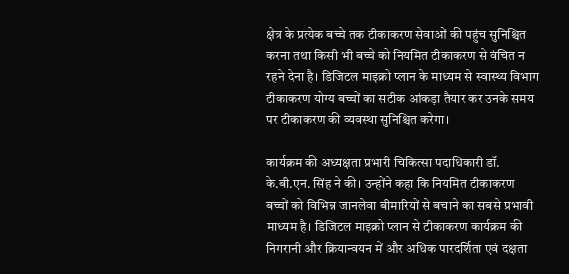क्षेत्र के प्रत्येक बच्चे तक टीकाकरण सेवाओं की पहुंच सुनिश्चित करना तथा किसी भी बच्चे को नियमित टीकाकरण से वंचित न रहने देना है। डिजिटल माइक्रो प्लान के माध्यम से स्वास्थ्य विभाग टीकाकरण योग्य बच्चों का सटीक आंकड़ा तैयार कर उनके समय पर टीकाकरण की व्यवस्था सुनिश्चित करेगा।

कार्यक्रम की अध्यक्षता प्रभारी चिकित्सा पदाधिकारी डॉ. के.बी.एन. सिंह ने की। उन्होंने कहा कि नियमित टीकाकरण बच्चों को विभिन्न जानलेवा बीमारियों से बचाने का सबसे प्रभावी माध्यम है। डिजिटल माइक्रो प्लान से टीकाकरण कार्यक्रम की निगरानी और क्रियान्वयन में और अधिक पारदर्शिता एवं दक्षता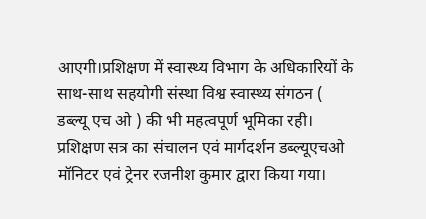आएगी।प्रशिक्षण में स्वास्थ्य विभाग के अधिकारियों के साथ-साथ सहयोगी संस्था विश्व स्वास्थ्य संगठन ( डब्ल्यू एच ओ ) की भी महत्वपूर्ण भूमिका रही। प्रशिक्षण सत्र का संचालन एवं मार्गदर्शन डब्ल्यूएचओ मॉनिटर एवं ट्रेनर रजनीश कुमार द्वारा किया गया।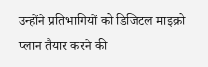उन्होंने प्रतिभागियों को डिजिटल माइक्रो प्लान तैयार करने की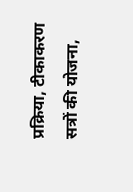प्रक्रिया, टीकाकरण सत्रों की योजना,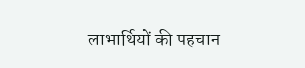लाभार्थियों की पहचान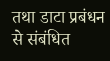तथा डाटा प्रबंधन से संबंधित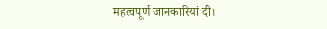महत्वपूर्ण जानकारियां दी।